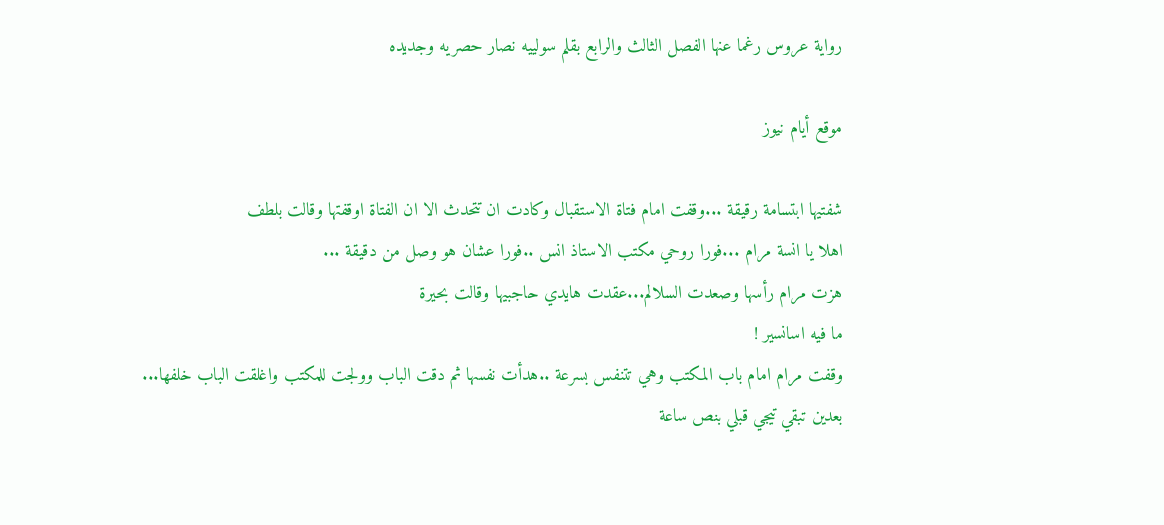رواية عروس رغما عنها الفصل الثالث والرابع بقلم سولييه نصار حصريه وجديده

موقع أيام نيوز

شفتيها ابتسامة رقيقة ...وقفت امام فتاة الاستقبال وكادت ان تتحدث الا ان الفتاة اوقفتها وقالت بلطف
اهلا يا انسة مرام ...فورا روحي مكتب الاستاذ انس ..فورا عشان هو وصل من دقيقة ...
هزت مرام رأسها وصعدت السلالم...عقدت هايدي حاجبيها وقالت بحيرة
ما فيه اسانسير !
وقفت مرام امام باب المكتب وهي تتنفس بسرعة ..هدأت نفسها ثم دقت الباب وولجت للمكتب واغلقت الباب خلفها...
بعدين تبقي تيجي قبلي بنص ساعة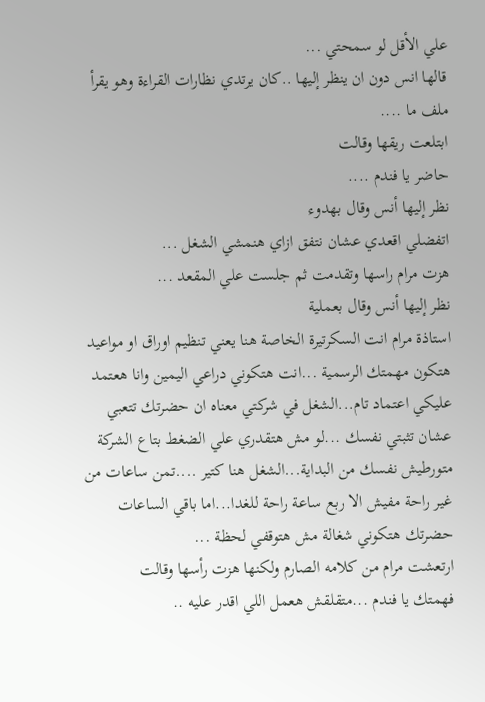علي الأقل لو سمحتي ...
قالها انس دون ان ينظر إليها ..كان يرتدي نظارات القراءة وهو يقرأ ملف ما ....
ابتلعت ريقها وقالت
حاضر يا فندم ....
نظر إليها أنس وقال بهدوء
اتفضلي اقعدي عشان نتفق ازاي هنمشي الشغل ...
هزت مرام راسها وتقدمت ثم جلست علي المقعد ...
نظر إليها أنس وقال بعملية
استاذة مرام انت السكرتيرة الخاصة هنا يعني تنظيم اوراق او مواعيد هتكون مهمتك الرسمية ...انت هتكوني دراعي اليمين وانا هعتمد عليكي اعتماد تام...الشغل في شركتي معناه ان حضرتك تتعبي عشان تثبتي نفسك ...لو مش هتقدري علي الضغط بتاع الشركة متورطيش نفسك من البداية...الشغل هنا كتير ....تمن ساعات من غير راحة مفيش الا ربع ساعة راحة للغدا...اما باقي الساعات حضرتك هتكوني شغالة مش هتوقفي لحظة ...
ارتعشت مرام من كلامه الصارم ولكنها هزت رأسها وقالت
فهمتك يا فندم ...متقلقش هعمل اللي اقدر عليه ..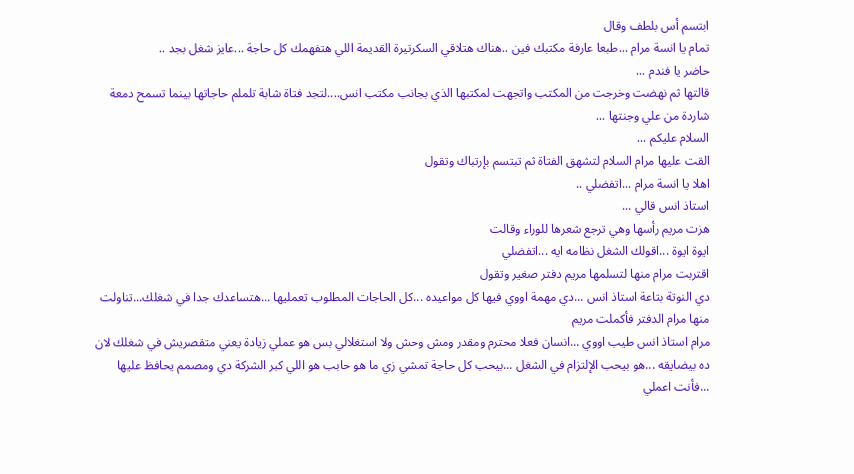ابتسم أس بلطف وقال
تمام يا انسة مرام ...طبعا عارفة مكتبك فين ..هناك هتلاقي السكرتيرة القديمة اللي هتفهمك كل حاجة ...عايز شغل بجد ..
حاضر يا فندم ...
قالتها ثم نهضت وخرجت من المكتب واتجهت لمكتبها الذي بجانب مكتب انس....لتجد فتاة شابة تلملم حاجاتها بينما تسمح دمعة شاردة من علي وجنتها ...
السلام عليكم ...
القت عليها مرام السلام لتشهق الفتاة ثم تبتسم بإرتباك وتقول
اهلا يا انسة مرام ...اتفضلي ..
استاذ انس قالي ...
هزت مريم رأسها وهي ترجع شعرها للوراء وقالت
ايوة ايوة ...اقولك الشغل نظامه ايه ...اتفضلي
اقتربت مرام منها لتسلمها مريم دفتر صغير وتقول
دي النوتة بتاعة استاذ انس ...دي مهمة اووي فيها كل مواعيده ...كل الحاجات المطلوب تعمليها ...هتساعدك جدا في شغلك...تناولت منها مرام الدفتر فأكملت مريم
مرام استاذ انس طيب اووي ...انسان فعلا محترم ومقدر ومش وحش ولا استغلالي بس هو عملي زيادة يعني متقصريش في شغلك لان ده بيضايقه ...هو بيحب الإلتزام في الشغل ...بيحب كل حاجة تمشي زي ما هو حابب هو اللي كبر الشركة دي ومصمم يحافظ عليها ...فأنت اعملي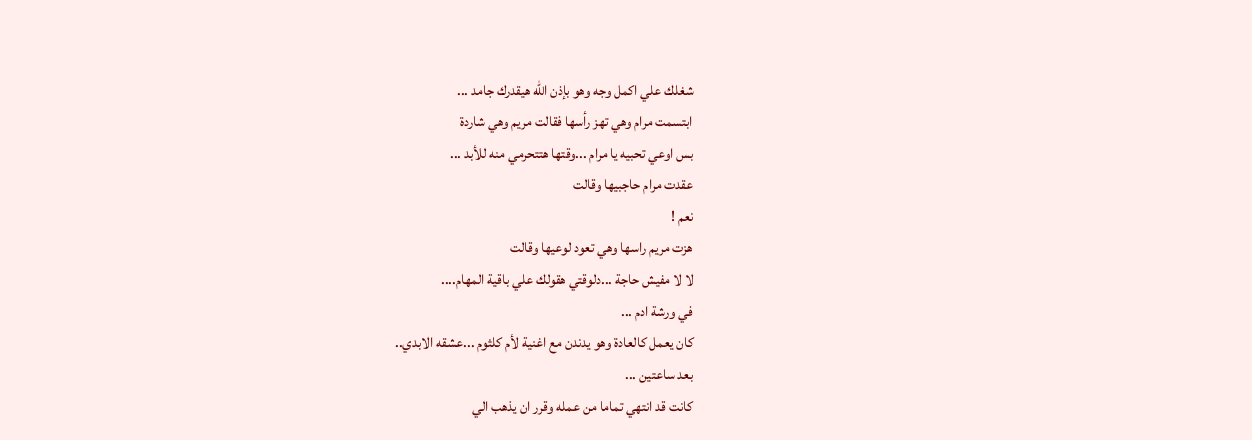شغلك علي اكمل وجه وهو بإذن الله هيقدرك جامد ...
ابتسمت مرام وهي تهز رأسها فقالت مريم وهي شاردة
بس اوعي تحبيه يا مرام ...وقتها هتتحرمي منه للأبد ...
عقدت مرام حاجبيها وقالت
نعم !
هزت مريم راسها وهي تعود لوعيها وقالت
لا لا مفيش حاجة ...دلوقتي هقولك علي باقية المهام....
في ورشة ادم ...
كان يعمل كالعادة وهو يدندن مع اغنية لأم كلثوم ...عشقه الابدي..
بعد ساعتين ...
كانت قد انتهي تماما من عمله وقرر ان يذهب الي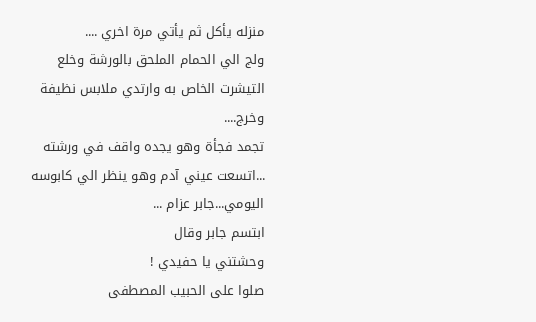منزله يأكل ثم يأتي مرة اخري ....
ولج الي الحمام الملحق بالورشة وخلع التيشرت الخاص به وارتدي ملابس نظيفة وخرج....
تجمد فجأة وهو يجده واقف في ورشته ...اتسعت عيني آدم وهو ينظر الي كابوسه اليومي...جابر عزام ...
ابتسم جابر وقال
وحشتني يا حفيدي !
صلوا على الحبيب المصطفى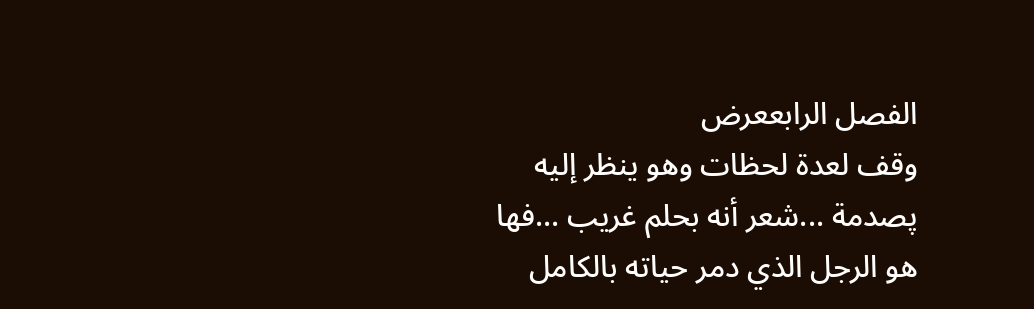الفصل الرابععرض
وقف لعدة لحظات وهو ينظر إليه پصدمة ...شعر أنه بحلم غريب ...فها هو الرجل الذي دمر حياته بالكامل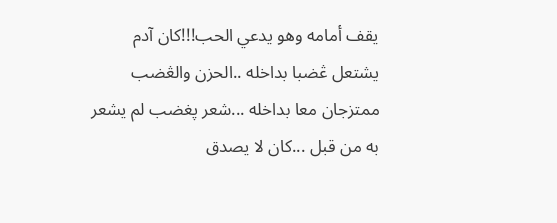يقف أمامه وهو يدعي الحب!!!كان آدم يشتعل ڠضبا بداخله ..الحزن والڠضب ممتزجان معا بداخله ...شعر پغضب لم يشعر به من قبل ...كان لا يصدق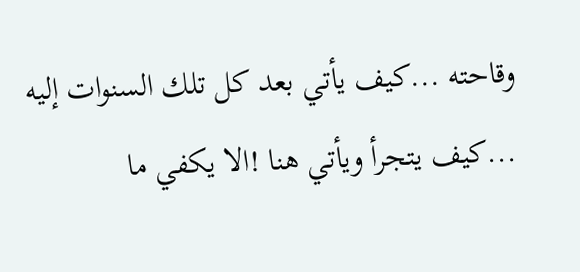وقاحته ...كيف يأتي بعد كل تلك السنوات إليه ...كيف يتجرأ ويأتي هنا !الا يكفي ما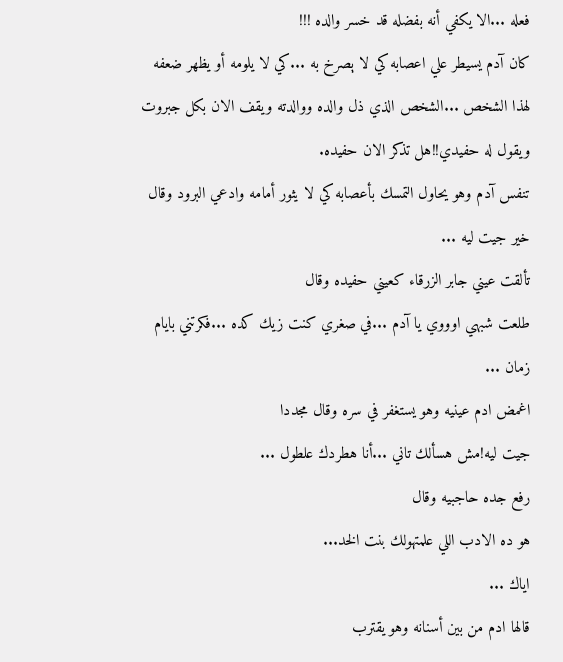فعله ...الا يكفي أنه بفضله قد خسر والده !!!
كان آدم يسيطر علي اعصابه كي لا ېصرخ به ...كي لا يلومه أو يظهر ضعفه لهذا الشخص ...الشخص الذي ذل والده ووالدته ويقف الان بكل جبروت ويقول له حفيدي!!هل تذكر الان حفيده.
تنفس آدم وهو يحاول التمسك بأعصابه كي لا يثور أمامه وادعي البرود وقال
خير جيت ليه ...
تألقت عيني جابر الزرقاء كعيني حفيده وقال
طلعت شبهي اوووي يا آدم ...في صغري كنت زيك كده ...فكرتني بايام زمان ...
اغمض ادم عينيه وهو يستغفر في سره وقال مجددا
جيت ليه!مش هسألك تاني ...أنا هطردك علطول ...
رفع جده حاجبيه وقال
هو ده الادب اللي علمتهولك بنت الخد...
اياك ...
قالها ادم من بين أسنانه وهو يقترب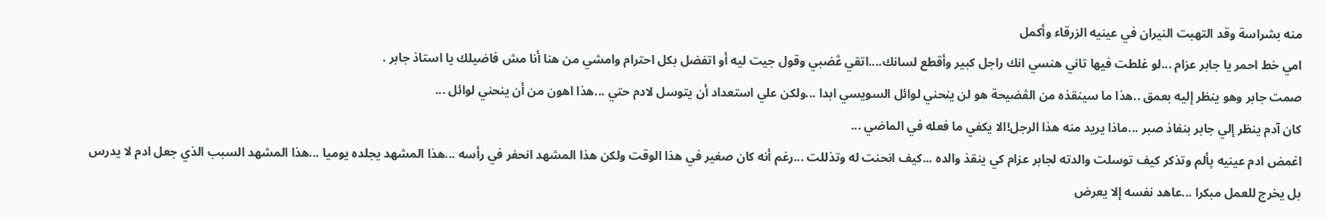منه بشراسة وقد التهبت النيران في عينيه الزرقاء وأكمل
امي خط احمر يا جابر عزام ...لو غلطت فيها تاني هنسي انك راجل كبير وأقطع لسانك....اتقي ڠضبي وقول جيت ليه أو اتفضل بكل احترام وامشي من هنا أنا مش فاضيلك يا استاذ جابر .
صمت جابر وهو ينظر إليه بعمق ..هذا ما سينقذه من الڤضيحة هو لن ينحني لوائل السويسي ابدا ...ولكن علي استعداد أن يتوسل لادم حتي ...هذا اهون من أن ينحني لوائل ...
كان آدم ينظر إلي جابر بنفاذ صبر ...ماذا يريد منه هذا الرجل!الا يكفي ما فعله في الماضي ...
اغمض ادم عينيه پألم وتذكر كيف توسلت والدته لجابر عزام كي ينقذ والده ...كيف انحنت له وتذللت ...رغم أنه كان صغير في هذا الوقت ولكن هذا المشهد انحفر في رأسه ...هذا المشهد يجلده يوميا ...هذا المشهد السبب الذي جعل ادم لا يدرس بل يخرج للعمل مبكرا ...عاهد نفسه إلا يعرض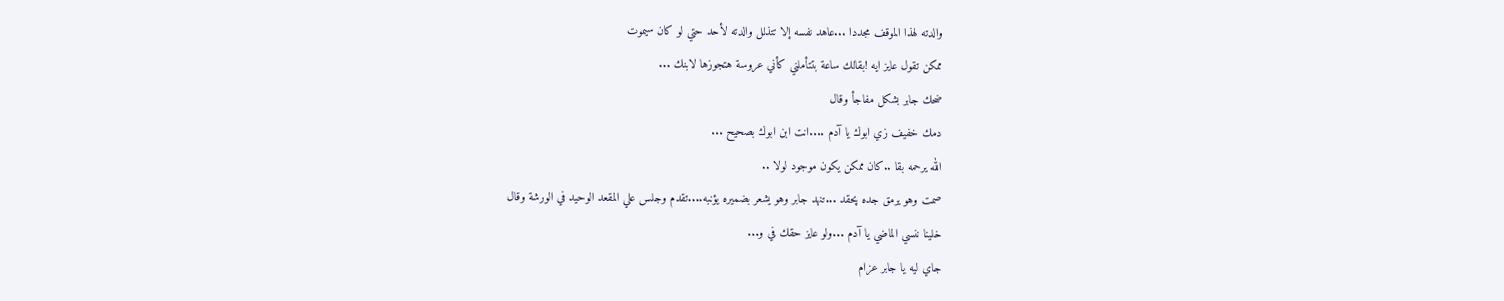والدته لهذا الموقف مجددا ...عاهد نفسه إلا تتذلل والدته لأحد حتي لو كان سيموت
ممكن تقول عايز ايه !بقالك ساعة بتتأملني كأني عروسة هتجوزها لابنك ...
ضحك جابر بشكل مفاجأ وقال
دمك خفيف زي ابوك يا آدم ....انت ابن ابوك بصحيح ...
الله يرحمه بقا ..كان ممكن يكون موجود لولا ..
صمت وهو يرمق جده پحقد ...تنهد جابر وهو يشعر بضميره يؤنبه....تقدم وجلس علي المقعد الوحيد في الورشة وقال
خلينا ننسي الماضي يا آدم ...ولو عايز حقك في و...
جاي ليه يا جابر عزام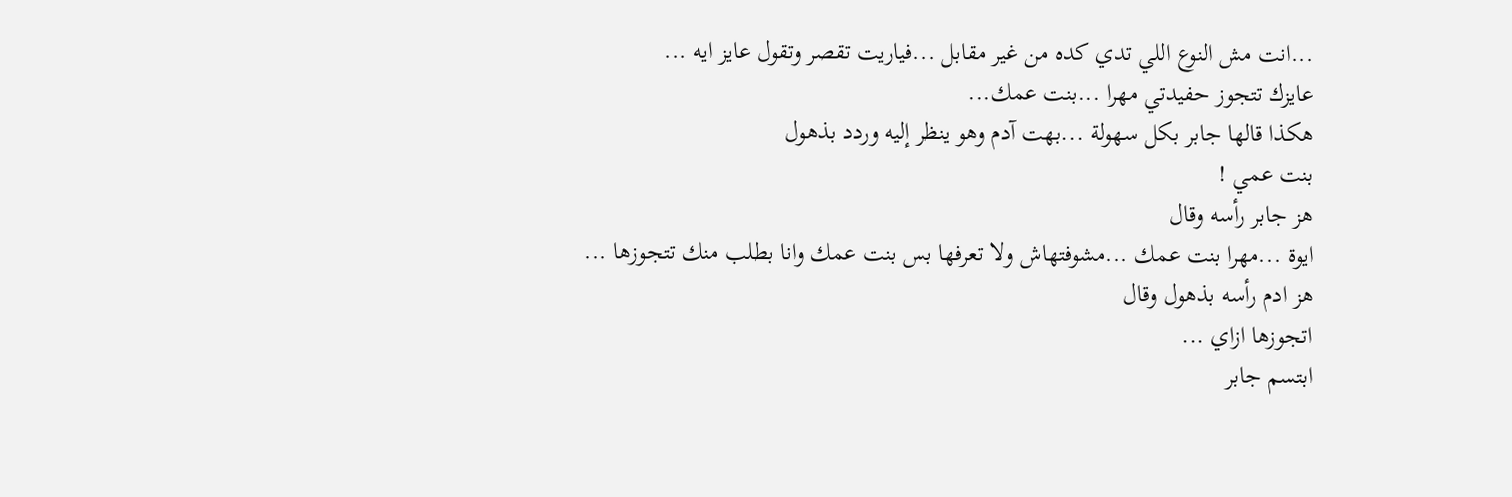...انت مش النوع اللي تدي كده من غير مقابل ...فياريت تقصر وتقول عايز ايه ...
عايزك تتجوز حفيدتي مهرا ...بنت عمك...
هكذا قالها جابر بكل سهولة ...بهت آدم وهو ينظر إليه وردد بذهول
بنت عمي !
هز جابر رأسه وقال
ايوة ...مهرا بنت عمك ...مشوفتهاش ولا تعرفها بس بنت عمك وانا بطلب منك تتجوزها ...
هز ادم رأسه بذهول وقال
اتجوزها ازاي ...
ابتسم جابر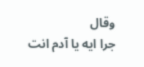وقال
جرا ايه يا آدم انت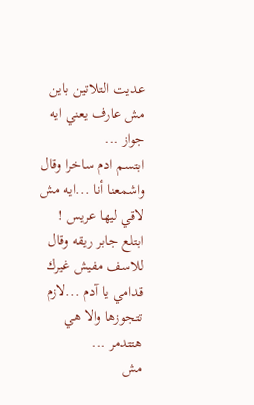عديت التلاتين باين مش عارف يعني ايه جواز ...
ابتسم ادم ساخرا وقال
واشمعنا أنا ...ايه مش لاقي ليها عريس !
ابتلع جابر ريقه وقال
للاسف مفيش غيرك قدامي يا آدم ...لازم تتجوزها والا هي هتتدمر ...
مش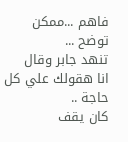فاهم ...ممكن توضح ...
تنهد جابر وقال
انا هقولك علي كل حاجة ..
كان يقف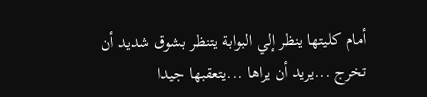أمام كليتها ينظر إلي البوابة يتنظر بشوق شديد أن تخرج ...يريد أن يراها ...يتعقبها جيدا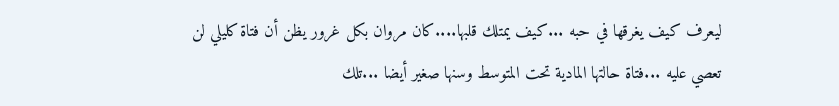ليعرف كيف يغرقها في حبه ...كيف يمتلك قلبها....كان مروان بكل غرور يظن أن فتاة كليلي لن تعصي عليه ...فتاة حالتها المادية تحت المتوسط وسنها صغير أيضا ...تلك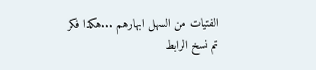الفتيات من السهل ابهارهم ...هكذا فكر
تم نسخ الرابط